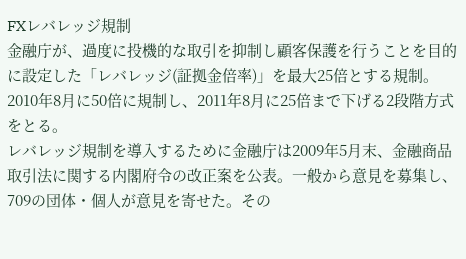FXレバレッジ規制
金融庁が、過度に投機的な取引を抑制し顧客保護を行うことを目的に設定した「レバレッジ(証拠金倍率)」を最大25倍とする規制。
2010年8月に50倍に規制し、2011年8月に25倍まで下げる2段階方式をとる。
レバレッジ規制を導入するために金融庁は2009年5月末、金融商品取引法に関する内閣府令の改正案を公表。一般から意見を募集し、709の団体・個人が意見を寄せた。その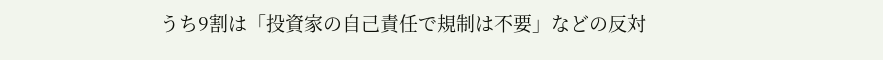うち9割は「投資家の自己責任で規制は不要」などの反対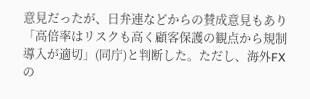意見だったが、日弁連などからの賛成意見もあり「高倍率はリスクも高く顧客保護の観点から規制導入が適切」(同庁)と判断した。ただし、海外FXの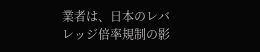業者は、日本のレバレッジ倍率規制の影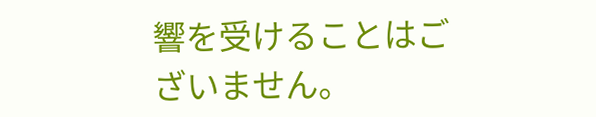響を受けることはございません。